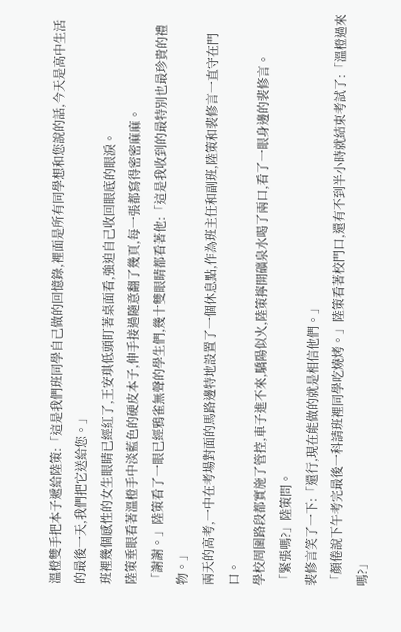溫橙雙手把本子遞給陸策:「這是我們班同學自己做的回憶錄,裡面是所有同學想和您說的話,今天是高中生活的最後一天,我們把它送給您。」
班裡幾個感性的女生眼睛已經紅了,王安琪低頭盯著桌面看,強迫自己收回眼底的眼淚。
陸策垂眼看著溫橙手中淡藍色的硬皮本子,伸手接過隨意翻了幾頁,每一張都寫得密密麻麻。
「謝謝。」陸策看了一眼已經鴉雀無聲的學生們,幾十雙眼睛都看著他:「這是我收到的最特別也最珍貴的禮物。」
兩天的高考,一中在考場對面的馬路邊特地設置了一個休息點,作為班主任和副班,陸策和裴修言一直守在門口。
學校周圍路段都實施了管控,車子進不來,驕陽似火,陸策擰開礦泉水喝了兩口,看了一眼身邊的裴修言。
「緊張嗎?」陸策問。
裴修言笑了一下:「還行,現在能做的就是相信他們。」
「顏倦說下午考完最後一科請班裡同學吃燒烤。」陸策看著校門口,還有不到半小時就結束考試了:「溫橙過來嗎?」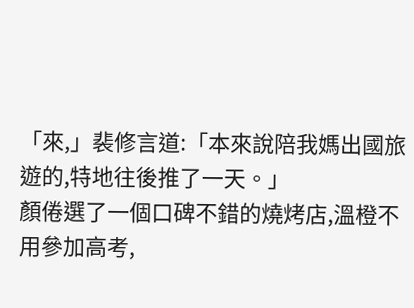「來,」裴修言道:「本來說陪我媽出國旅遊的,特地往後推了一天。」
顏倦選了一個口碑不錯的燒烤店,溫橙不用參加高考,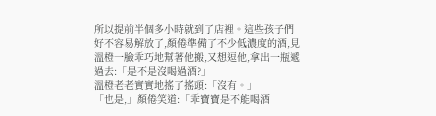所以提前半個多小時就到了店裡。這些孩子們好不容易解放了,顏倦準備了不少低濃度的酒,見溫橙一臉乖巧地幫著他搬,又想逗他,拿出一瓶遞過去:「是不是沒喝過酒?」
溫橙老老實實地搖了搖頭:「沒有。」
「也是,」顏倦笑道:「乖寶寶是不能喝酒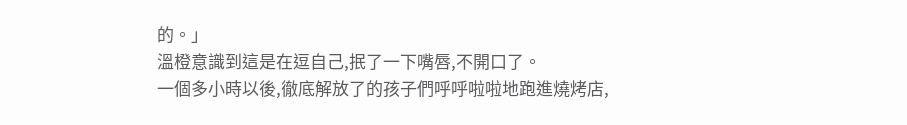的。」
溫橙意識到這是在逗自己,抿了一下嘴唇,不開口了。
一個多小時以後,徹底解放了的孩子們呼呼啦啦地跑進燒烤店,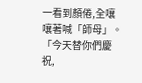一看到顏倦,全嚷嚷著喊「師母」。
「今天替你們慶祝,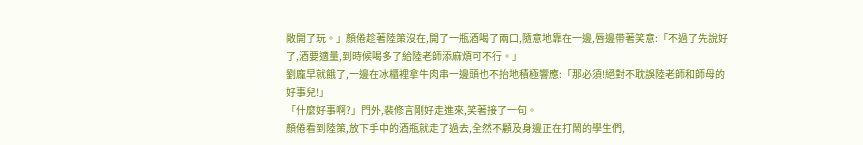敞開了玩。」顏倦趁著陸策沒在,開了一瓶酒喝了兩口,隨意地靠在一邊,唇邊帶著笑意:「不過了先說好了,酒要適量,到時候喝多了給陸老師添麻煩可不行。」
劉龐早就餓了,一邊在冰櫃裡拿牛肉串一邊頭也不抬地積極響應:「那必須!絕對不耽誤陸老師和師母的好事兒!」
「什麼好事啊?」門外,裴修言剛好走進來,笑著接了一句。
顏倦看到陸策,放下手中的酒瓶就走了過去,全然不顧及身邊正在打鬧的學生們,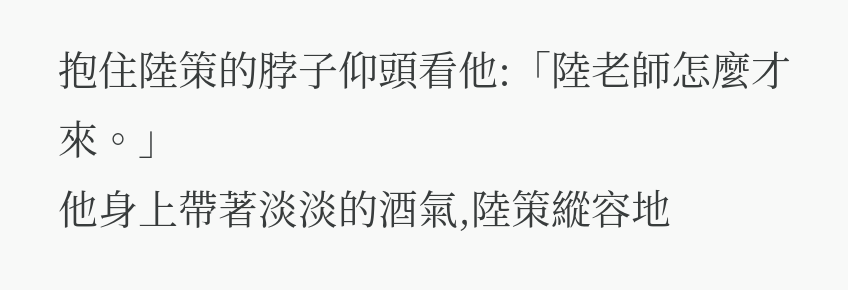抱住陸策的脖子仰頭看他:「陸老師怎麼才來。」
他身上帶著淡淡的酒氣,陸策縱容地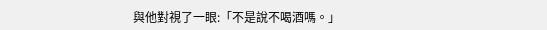與他對視了一眼:「不是說不喝酒嗎。」